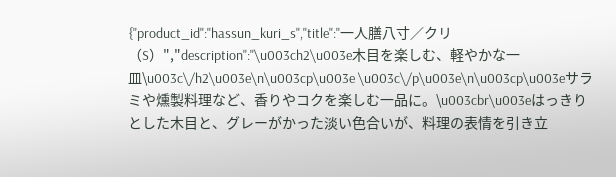{"product_id":"hassun_kuri_s","title":"一人膳八寸／クリ（S）","description":"\u003ch2\u003e木目を楽しむ、軽やかな一皿\u003c\/h2\u003e\n\u003cp\u003e \u003c\/p\u003e\n\u003cp\u003eサラミや燻製料理など、香りやコクを楽しむ一品に。\u003cbr\u003eはっきりとした木目と、グレーがかった淡い色合いが、料理の表情を引き立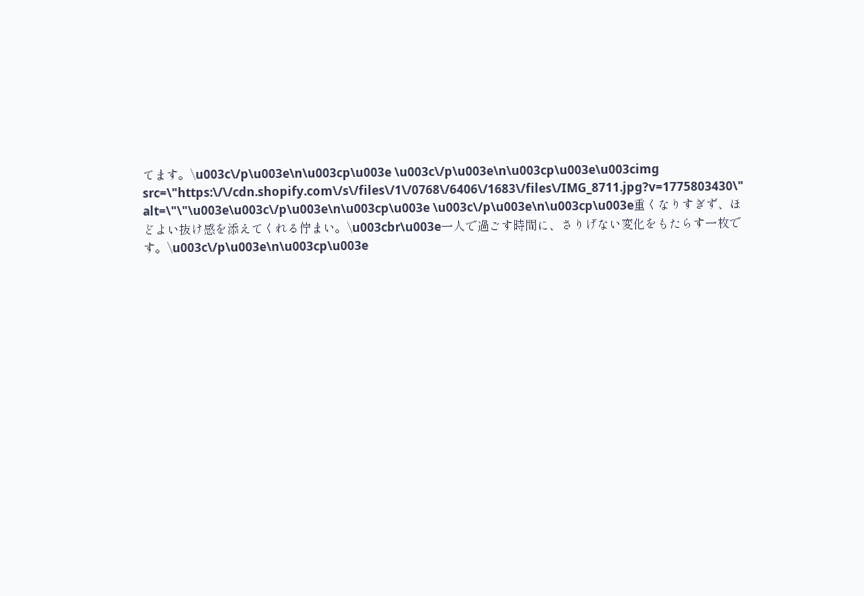てます。\u003c\/p\u003e\n\u003cp\u003e \u003c\/p\u003e\n\u003cp\u003e\u003cimg src=\"https:\/\/cdn.shopify.com\/s\/files\/1\/0768\/6406\/1683\/files\/IMG_8711.jpg?v=1775803430\" alt=\"\"\u003e\u003c\/p\u003e\n\u003cp\u003e \u003c\/p\u003e\n\u003cp\u003e重くなりすぎず、ほどよい抜け感を添えてくれる佇まい。\u003cbr\u003e一人で過ごす時間に、さりげない変化をもたらす一枚です。\u003c\/p\u003e\n\u003cp\u003e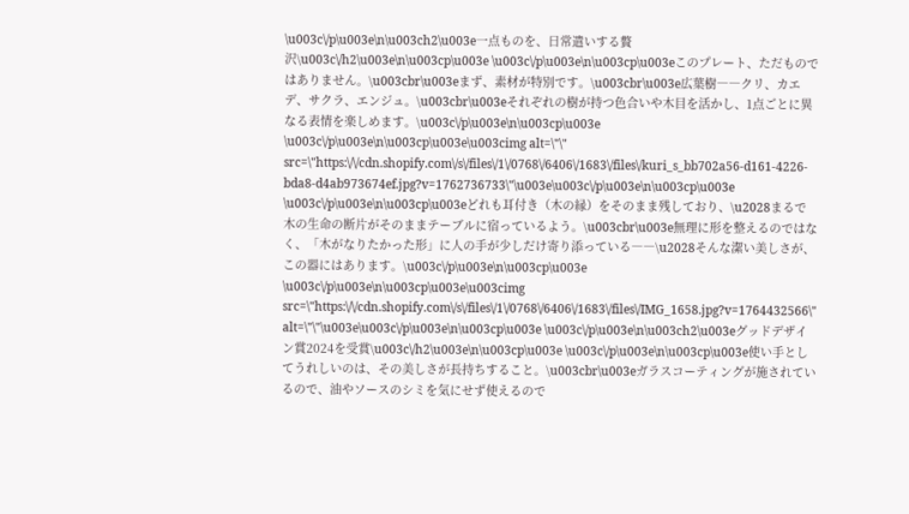\u003c\/p\u003e\n\u003ch2\u003e一点ものを、日常遣いする贅沢\u003c\/h2\u003e\n\u003cp\u003e \u003c\/p\u003e\n\u003cp\u003eこのプレート、ただものではありません。\u003cbr\u003eまず、素材が特別です。\u003cbr\u003e広葉樹――クリ、カエデ、サクラ、エンジュ。\u003cbr\u003eそれぞれの樹が持つ色合いや木目を活かし、1点ごとに異なる表情を楽しめます。\u003c\/p\u003e\n\u003cp\u003e \u003c\/p\u003e\n\u003cp\u003e\u003cimg alt=\"\" src=\"https:\/\/cdn.shopify.com\/s\/files\/1\/0768\/6406\/1683\/files\/kuri_s_bb702a56-d161-4226-bda8-d4ab973674ef.jpg?v=1762736733\"\u003e\u003c\/p\u003e\n\u003cp\u003e \u003c\/p\u003e\n\u003cp\u003eどれも耳付き（木の縁）をそのまま残しており、\u2028まるで木の生命の断片がそのままテーブルに宿っているよう。\u003cbr\u003e無理に形を整えるのではなく、「木がなりたかった形」に人の手が少しだけ寄り添っている――\u2028そんな潔い美しさが、この器にはあります。\u003c\/p\u003e\n\u003cp\u003e \u003c\/p\u003e\n\u003cp\u003e\u003cimg src=\"https:\/\/cdn.shopify.com\/s\/files\/1\/0768\/6406\/1683\/files\/IMG_1658.jpg?v=1764432566\" alt=\"\"\u003e\u003c\/p\u003e\n\u003cp\u003e \u003c\/p\u003e\n\u003ch2\u003eグッドデザイン賞2024を受賞\u003c\/h2\u003e\n\u003cp\u003e \u003c\/p\u003e\n\u003cp\u003e使い手としてうれしいのは、その美しさが長持ちすること。\u003cbr\u003eガラスコーティングが施されているので、油やソースのシミを気にせず使えるので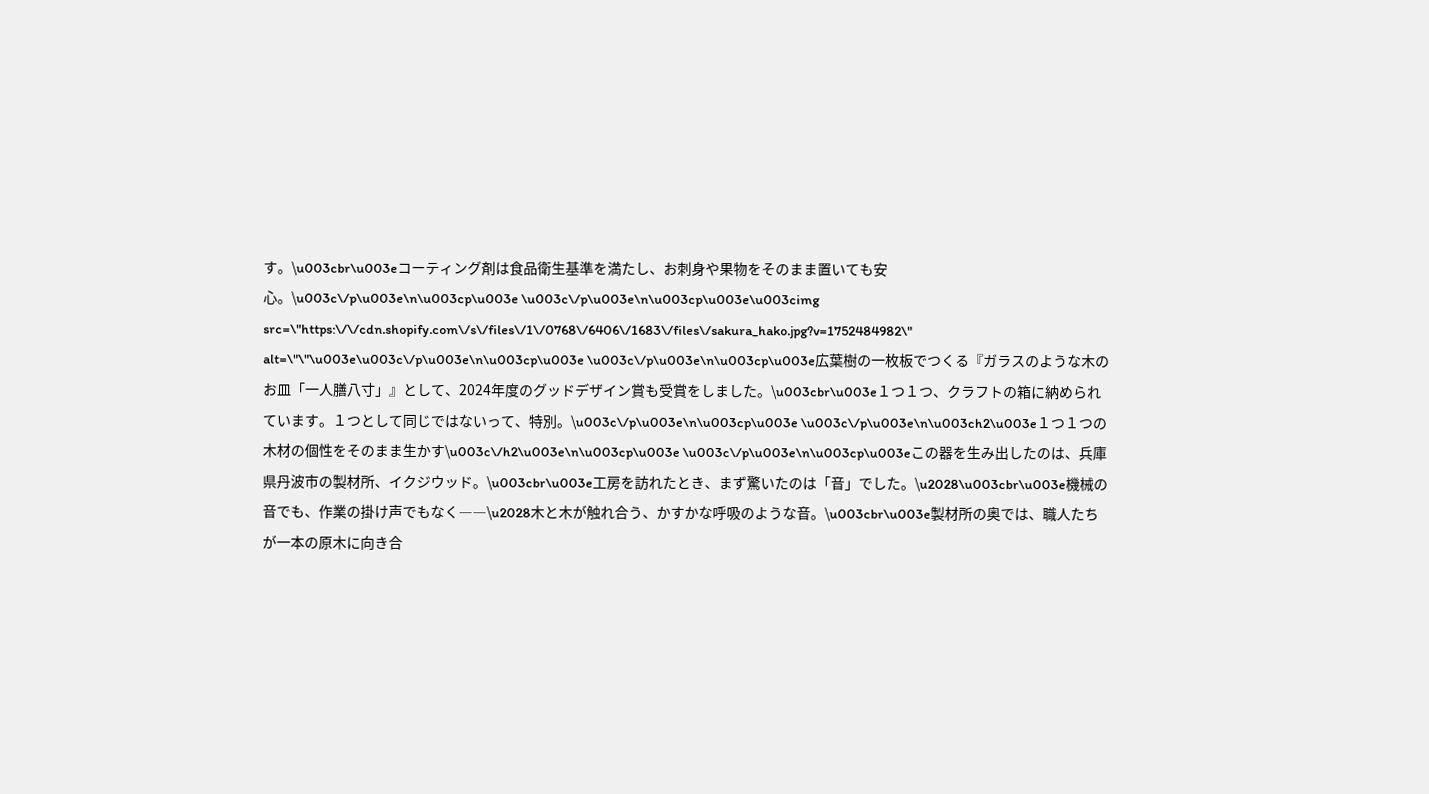す。\u003cbr\u003eコーティング剤は食品衛生基準を満たし、お刺身や果物をそのまま置いても安心。\u003c\/p\u003e\n\u003cp\u003e \u003c\/p\u003e\n\u003cp\u003e\u003cimg src=\"https:\/\/cdn.shopify.com\/s\/files\/1\/0768\/6406\/1683\/files\/sakura_hako.jpg?v=1752484982\" alt=\"\"\u003e\u003c\/p\u003e\n\u003cp\u003e \u003c\/p\u003e\n\u003cp\u003e広葉樹の一枚板でつくる『ガラスのような木のお皿「一人膳八寸」』として、2024年度のグッドデザイン賞も受賞をしました。\u003cbr\u003e１つ１つ、クラフトの箱に納められています。１つとして同じではないって、特別。\u003c\/p\u003e\n\u003cp\u003e \u003c\/p\u003e\n\u003ch2\u003e１つ１つの木材の個性をそのまま生かす\u003c\/h2\u003e\n\u003cp\u003e \u003c\/p\u003e\n\u003cp\u003eこの器を生み出したのは、兵庫県丹波市の製材所、イクジウッド。\u003cbr\u003e工房を訪れたとき、まず驚いたのは「音」でした。\u2028\u003cbr\u003e機械の音でも、作業の掛け声でもなく――\u2028木と木が触れ合う、かすかな呼吸のような音。\u003cbr\u003e製材所の奥では、職人たちが一本の原木に向き合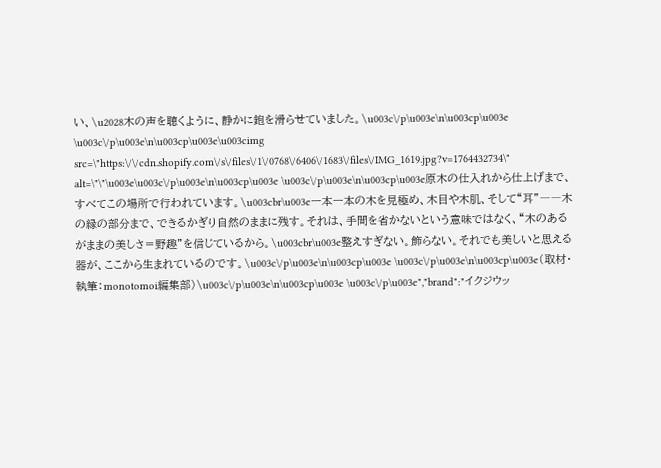い、\u2028木の声を聴くように、静かに鉋を滑らせていました。\u003c\/p\u003e\n\u003cp\u003e \u003c\/p\u003e\n\u003cp\u003e\u003cimg src=\"https:\/\/cdn.shopify.com\/s\/files\/1\/0768\/6406\/1683\/files\/IMG_1619.jpg?v=1764432734\" alt=\"\"\u003e\u003c\/p\u003e\n\u003cp\u003e \u003c\/p\u003e\n\u003cp\u003e原木の仕入れから仕上げまで、すべてこの場所で行われています。\u003cbr\u003e一本一本の木を見極め、木目や木肌、そして“耳”――木の縁の部分まで、できるかぎり自然のままに残す。それは、手間を省かないという意味ではなく、“木のあるがままの美しさ＝野趣”を信じているから。\u003cbr\u003e整えすぎない。飾らない。それでも美しいと思える器が、ここから生まれているのです。\u003c\/p\u003e\n\u003cp\u003e \u003c\/p\u003e\n\u003cp\u003e（取材・執筆：monotomoi編集部）\u003c\/p\u003e\n\u003cp\u003e \u003c\/p\u003e","brand":"イクジウッ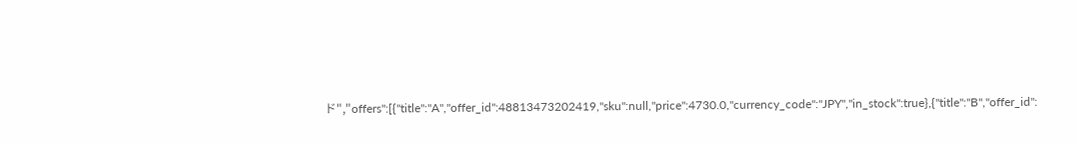ド","offers":[{"title":"A","offer_id":48813473202419,"sku":null,"price":4730.0,"currency_code":"JPY","in_stock":true},{"title":"B","offer_id":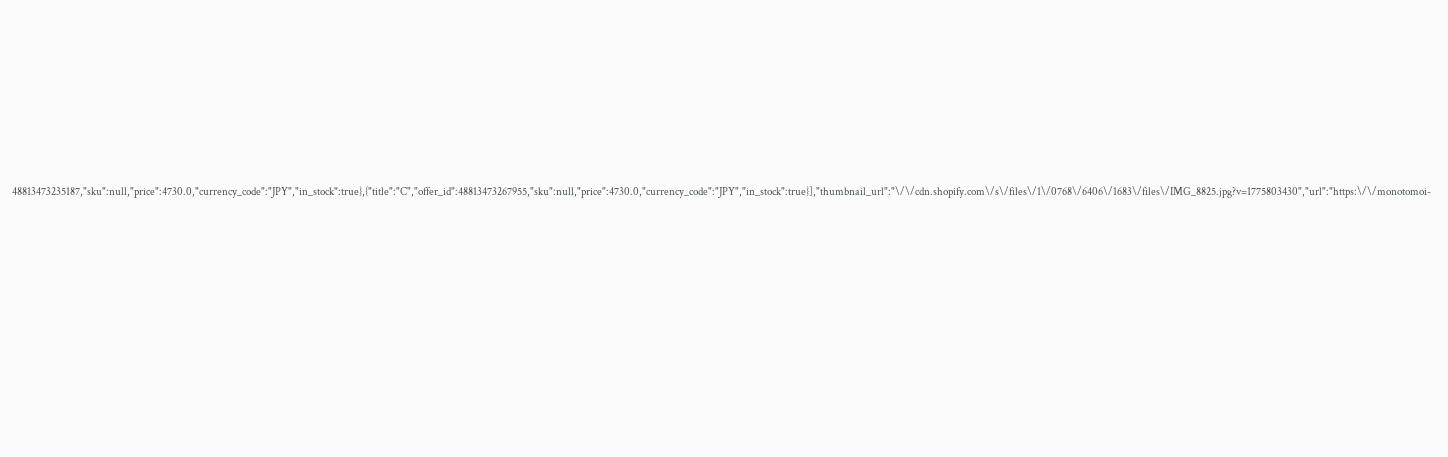48813473235187,"sku":null,"price":4730.0,"currency_code":"JPY","in_stock":true},{"title":"C","offer_id":48813473267955,"sku":null,"price":4730.0,"currency_code":"JPY","in_stock":true}],"thumbnail_url":"\/\/cdn.shopify.com\/s\/files\/1\/0768\/6406\/1683\/files\/IMG_8825.jpg?v=1775803430","url":"https:\/\/monotomoi-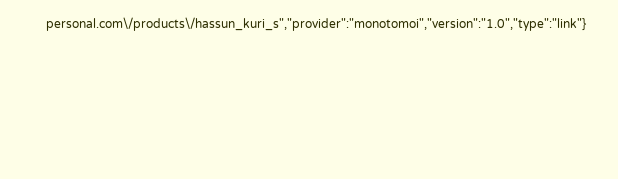personal.com\/products\/hassun_kuri_s","provider":"monotomoi","version":"1.0","type":"link"}